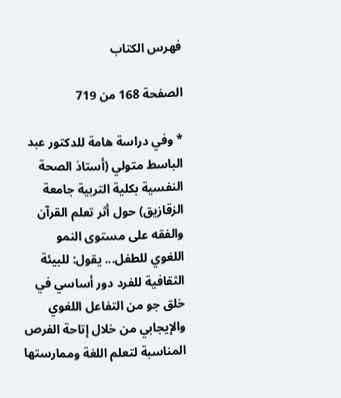فهرس الكتاب

الصفحة 168 من 719

* وفي دراسة هامة للدكتور عبد الباسط متولي (أستاذ الصحة النفسية بكلية التربية جامعة الزقازيق) حول أثر تعلم القرآن والفقه على مستوى النمو اللغوي للطفل... يقول: للبيئة الثقافية للفرد دور أساسي في خلق جو من التفاعل اللغوي والإيجابي من خلال إتاحة الفرص المناسبة لتعلم اللغة وممارستها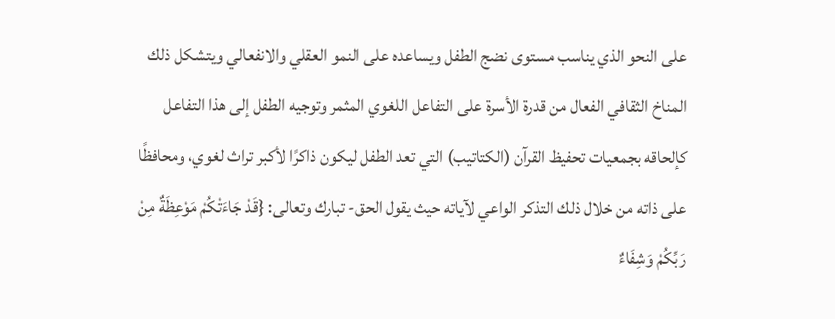على النحو الذي يناسب مستوى نضج الطفل ويساعده على النمو العقلي والانفعالي ويتشكل ذلك المناخ الثقافي الفعال من قدرة الأسرة على التفاعل اللغوي المثمر وتوجيه الطفل إلى هذا التفاعل كإلحاقه بجمعيات تحفيظ القرآن (الكتاتيب) التي تعد الطفل ليكون ذاكرًا لأكبر تراث لغوي، ومحافظًا على ذاته من خلال ذلك التذكر الواعي لآياته حيث يقول الحق- تبارك وتعالى: {قَدْ جَاءَتْكُمْ مَوْعِظَةٌ مِنْ رَبِّكُمْ وَشِفَاءٌ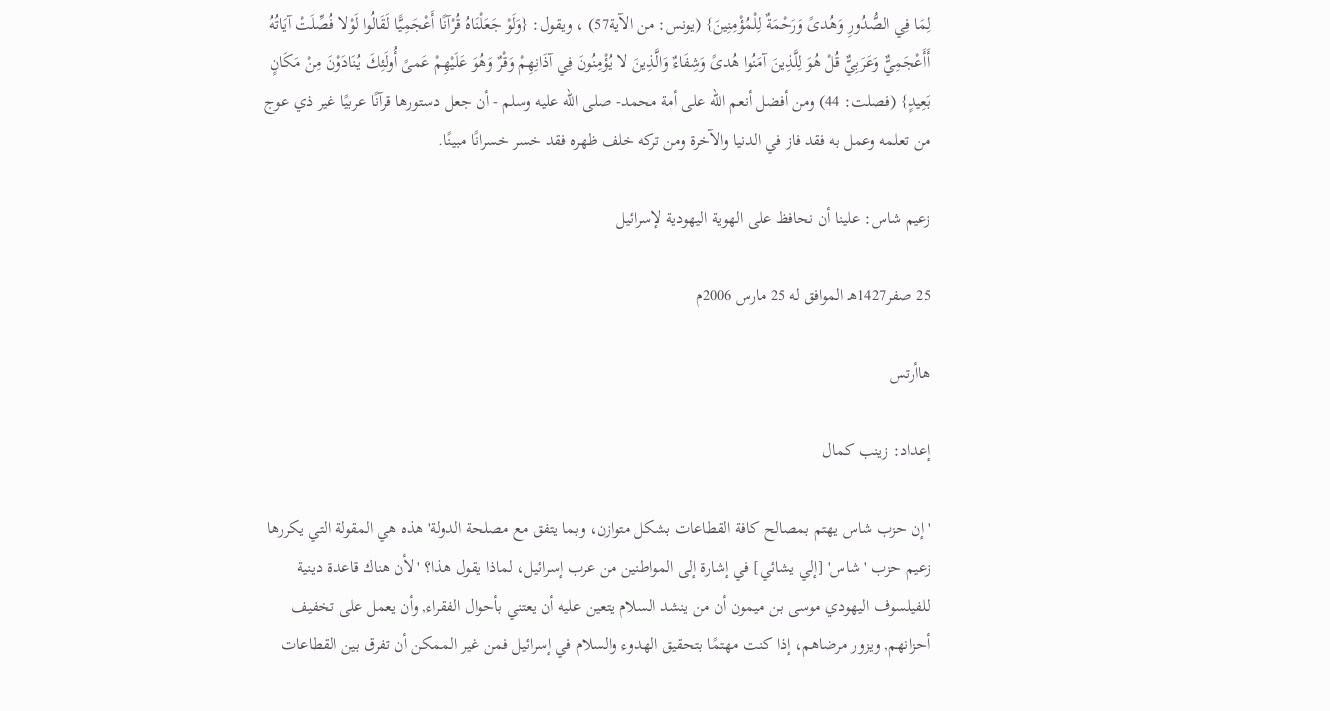لِمَا فِي الصُّدُورِ وَهُدىً وَرَحْمَةٌ لِلْمُؤْمِنِينَ} (يونس: من الآية57) ، ويقول: {وَلَوْ جَعَلْنَاهُ قُرْآنًا أَعْجَمِيًّا لَقَالُوا لَوْلا فُصِّلَتْ آيَاتُهُ أَأَعْجَمِيٌّ وَعَرَبِيٌّ قُلْ هُوَ لِلَّذِينَ آمَنُوا هُدىً وَشِفَاءٌ وَالَّذِينَ لا يُؤْمِنُونَ فِي آذَانِهِمْ وَقْرٌ وَهُوَ عَلَيْهِمْ عَمىً أُولَئِكَ يُنَادَوْنَ مِنْ مَكَانٍ بَعِيدٍ} (فصلت: 44) ومن أفضل أنعم الله على أمة محمد- صلى الله عليه وسلم - أن جعل دستورها قرآنًا عربيًا غير ذي عوج من تعلمه وعمل به فقد فاز في الدنيا والآخرة ومن تركه خلف ظهره فقد خسر خسرانًا مبينًا.

زعيم شاس: علينا أن نحافظ على الهوية اليهودية لإسرائيل

25 صفر1427هـ الموافق له 25 مارس 2006م

هاأرتس

إعداد: زينب كمال

' إن حزب شاس يهتم بمصالح كافة القطاعات بشكل متوازن، وبما يتفق مع مصلحة الدولة' هذه هي المقولة التي يكررها زعيم حزب 'شاس' [إلي يشائي] في إشارة إلى المواطنين من عرب إسرائيل، لماذا يقول هذا؟ 'لأن هناك قاعدة دينية للفيلسوف اليهودي موسى بن ميمون أن من ينشد السلام يتعين عليه أن يعتني بأحوال الفقراء, وأن يعمل على تخفيف أحزانهم, ويزور مرضاهم، إذا كنت مهتمًا بتحقيق الهدوء والسلام في إسرائيل فمن غير الممكن أن تفرق بين القطاعات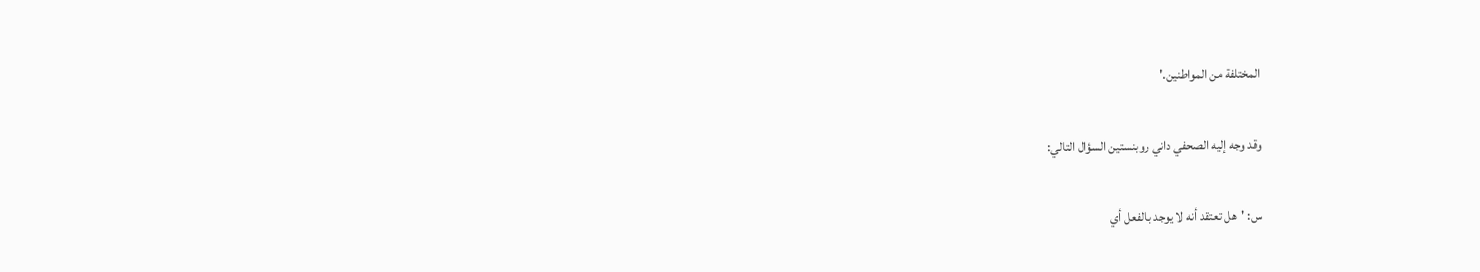المختلفة من المواطنين.'

وقد وجه إليه الصحفي داني روبنستين السؤال التالي:

س: 'هل تعتقد أنه لا يوجد بالفعل أي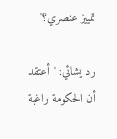تمييز عنصري؟'

رد يشائي: 'أعتقد أن الحكومة راغبة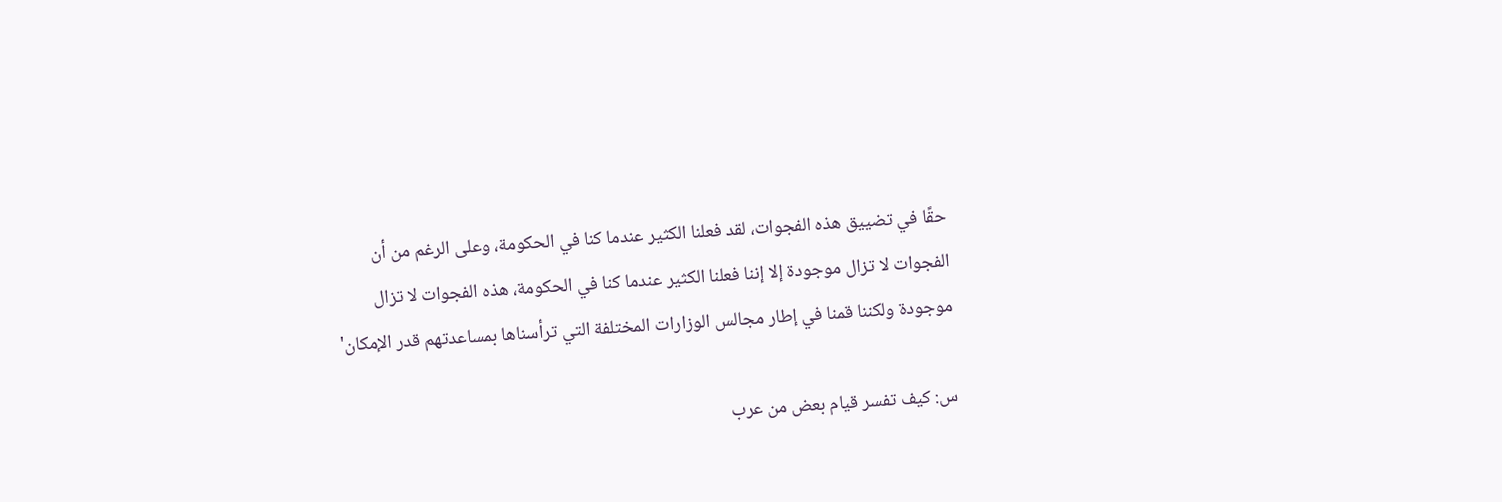حقًا في تضييق هذه الفجوات، لقد فعلنا الكثير عندما كنا في الحكومة، وعلى الرغم من أن الفجوات لا تزال موجودة إلا إننا فعلنا الكثير عندما كنا في الحكومة، هذه الفجوات لا تزال موجودة ولكننا قمنا في إطار مجالس الوزارات المختلفة التي ترأسناها بمساعدتهم قدر الإمكان'

س: كيف تفسر قيام بعض من عرب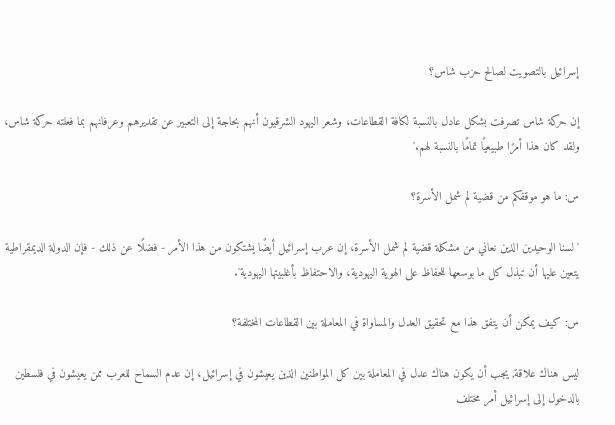إسرائيل بالتصويت لصالح حزب شاس؟

إن حركة شاس تصرفت بشكل عادل بالنسبة لكافة القطاعات، وشعر اليهود الشرقيون أنهم بحاجة إلى التعبير عن تقديرهم وعرفانهم بما فعلته حركة شاس، ولقد كان هذا أمرًا طبيعيًا تمامًا بالنسبة لهم.'

س: ما هو موقفكم من قضية لم شمل الأسرة؟

'لسنا الوحيدين الذين نعاني من مشكلة قضية لم شمل الأسرة، إن عرب إسرائيل أيضًا يشتكون من هذا الأمر - فضلًا عن ذلك - فإن الدولة الديمقراطية يتعين عليها أن تبذل كل ما بوسعها للحفاظ على الهوية اليهودية، والاحتفاظ بأغلبيتها اليهودية'.

س: كيف يمكن أن يتفق هذا مع تحقيق العدل والمساواة في المعاملة بين القطاعات المختلفة؟

ليس هناك علاقة, يجب أن يكون هناك عدل في المعاملة بين كل المواطنين الذين يعيشون في إسرائيل، إن عدم السماح للعرب ممن يعيشون في فلسطين بالدخول إلى إسرائيل أمر مختلف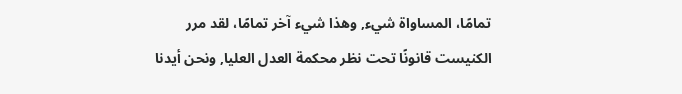تمامًا، المساواة شيء, وهذا شيء آخر تمامًا، لقد مرر الكنيست قانونًا تحت نظر محكمة العدل العليا, ونحن أيدنا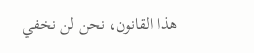هذا القانون، نحن لن نخفي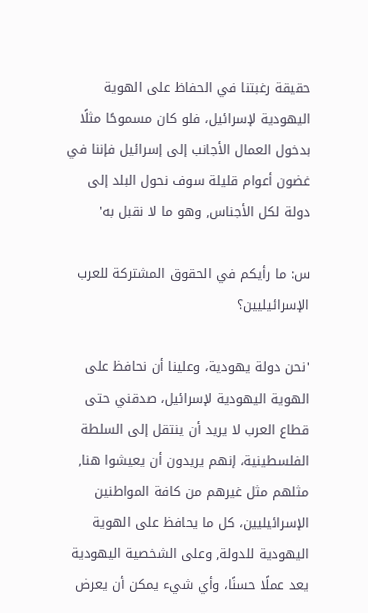حقيقة رغبتنا في الحفاظ على الهوية اليهودية لإسرائيل، فلو كان مسموحًا مثلًا بدخول العمال الأجانب إلى إسرائيل فإننا في غضون أعوام قليلة سوف نحول البلد إلى دولة لكل الأجناس, وهو ما لا نقبل به'

س: ما رأيكم في الحقوق المشتركة للعرب الإسرائيليين؟

'نحن دولة يهودية، وعلينا أن نحافظ على الهوية اليهودية لإسرائيل، صدقني حتى قطاع العرب لا يريد أن ينتقل إلى السلطة الفلسطينية، إنهم يريدون أن يعيشوا هنا, مثلهم مثل غيرهم من كافة المواطنين الإسرائيليين، كل ما يحافظ على الهوية اليهودية للدولة, وعلى الشخصية اليهودية يعد عملًا حسنًا، وأي شيء يمكن أن يعرض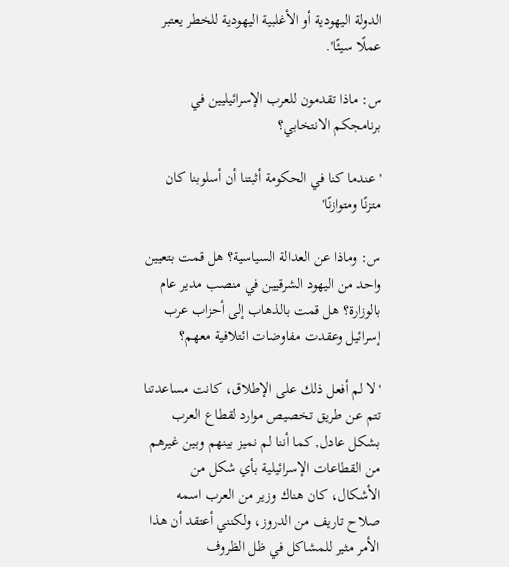الدولة اليهودية أو الأغلبية اليهودية للخطر يعتبر عملًا سيئًا'.

س: ماذا تقدمون للعرب الإسرائيليين في برنامجكم الانتخابي؟

'عندما كنا في الحكومة أثبتنا أن أسلوبنا كان متزنًا ومتوازنًا'

س: وماذا عن العدالة السياسية؟ هل قمت بتعيين واحد من اليهود الشرقيين في منصب مدير عام بالوزارة؟ هل قمت بالذهاب إلى أحزاب عرب إسرائيل وعقدت مفاوضات ائتلافية معهم؟

'لا لم أفعل ذلك على الإطلاق، كانت مساعدتنا تتم عن طريق تخصيص موارد لقطاع العرب بشكل عادل, كما أننا لم نميز بينهم وبين غيرهم من القطاعات الإسرائيلية بأي شكل من الأشكال، كان هناك وزير من العرب اسمه صلاح تاريف من الدروز، ولكنني أعتقد أن هذا الأمر مثير للمشاكل في ظل الظروف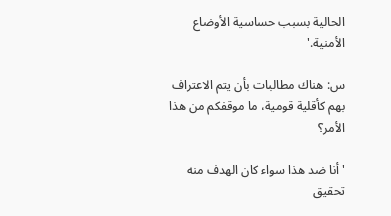الحالية بسبب حساسية الأوضاع الأمنية.'

س: هناك مطالبات بأن يتم الاعتراف بهم كأقلية قومية، ما موقفكم من هذا الأمر؟

' أنا ضد هذا سواء كان الهدف منه تحقيق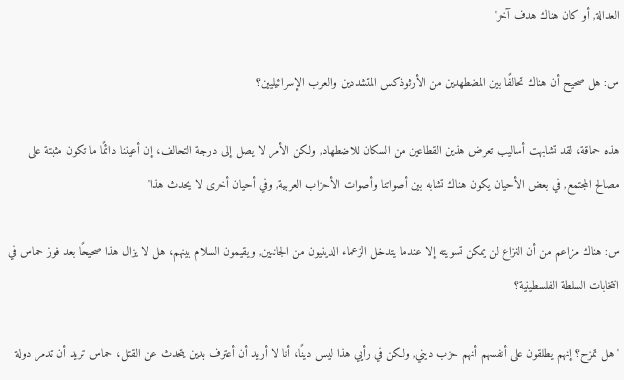العدالة, أو كان هناك هدف آخر'

س: هل صحيح أن هناك تحالفًا بين المضطهدين من الأرثوذكس المتشددين والعرب الإسرائيليين؟

هذه حماقة، لقد تشابهت أساليب تعرض هذين القطاعين من السكان للاضطهاد, ولكن الأمر لا يصل إلى درجة التحالف، إن أعيننا دائمًا ما تكون مثبتة على مصالح المجتمع, في بعض الأحيان يكون هناك تشابه بين أصواتنا وأصوات الأحزاب العربية, وفي أحيان أخرى لا يحدث هذا'

س: هناك مزاعم من أن النزاع لن يمكن تسويته إلا عندما يتدخل الزعماء الدينيون من الجانبين, ويقيمون السلام بينهم، هل لا يزال هذا صحيحًا بعد فوز حماس في انتخابات السلطة الفلسطينية؟

'هل تمزح؟ إنهم يطلقون على أنفسهم أنهم حزب ديني, ولكن في رأيي هذا ليس دينًا، أنا لا أريد أن أعترف بدين يتحدث عن القتل، حماس تريد أن تدمر دولة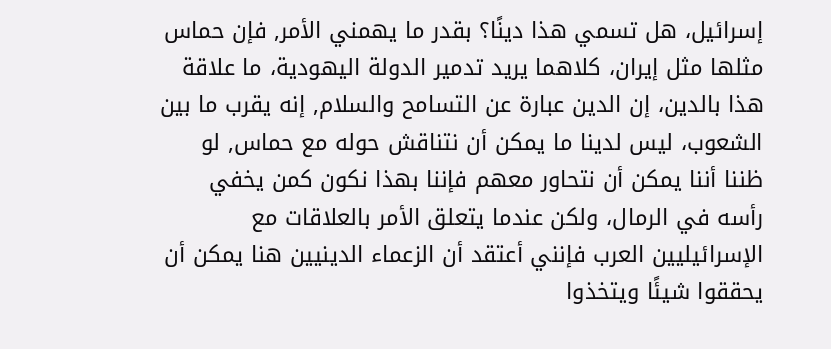إسرائيل، هل تسمي هذا دينًا؟ بقدر ما يهمني الأمر, فإن حماس مثلها مثل إيران، كلاهما يريد تدمير الدولة اليهودية، ما علاقة هذا بالدين، إن الدين عبارة عن التسامح والسلام, إنه يقرب ما بين الشعوب، ليس لدينا ما يمكن أن نتناقش حوله مع حماس, لو ظننا أننا يمكن أن نتحاور معهم فإننا بهذا نكون كمن يخفي رأسه في الرمال، ولكن عندما يتعلق الأمر بالعلاقات مع الإسرائيليين العرب فإنني أعتقد أن الزعماء الدينيين هنا يمكن أن يحققوا شيئًا ويتخذوا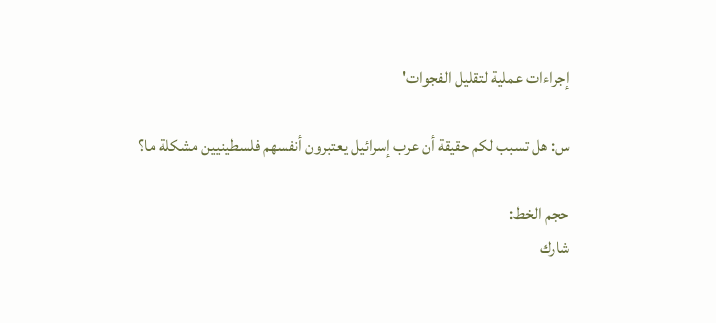إجراءات عملية لتقليل الفجوات'

س: هل تسبب لكم حقيقة أن عرب إسرائيل يعتبرون أنفسهم فلسطينيين مشكلة ما؟

حجم الخط:
شارك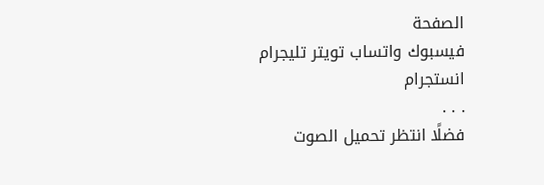الصفحة
فيسبوك واتساب تويتر تليجرام انستجرام
. . .
فضلًا انتظر تحميل الصوت